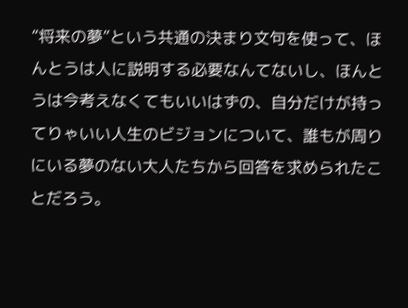“将来の夢”という共通の決まり文句を使って、ほんとうは人に説明する必要なんてないし、ほんとうは今考えなくてもいいはずの、自分だけが持ってりゃいい人生のビジョンについて、誰もが周りにいる夢のない大人たちから回答を求められたことだろう。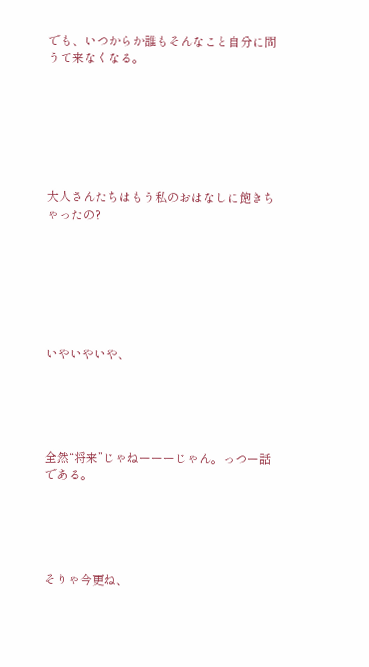でも、いつからか誰もそんなこと自分に問うて来なくなる。







大人さんたちはもう私のおはなしに飽きちゃったの?







いやいやいや、





全然“将来”じゃねーーーじゃん。っつー話である。





そりゃ今更ね、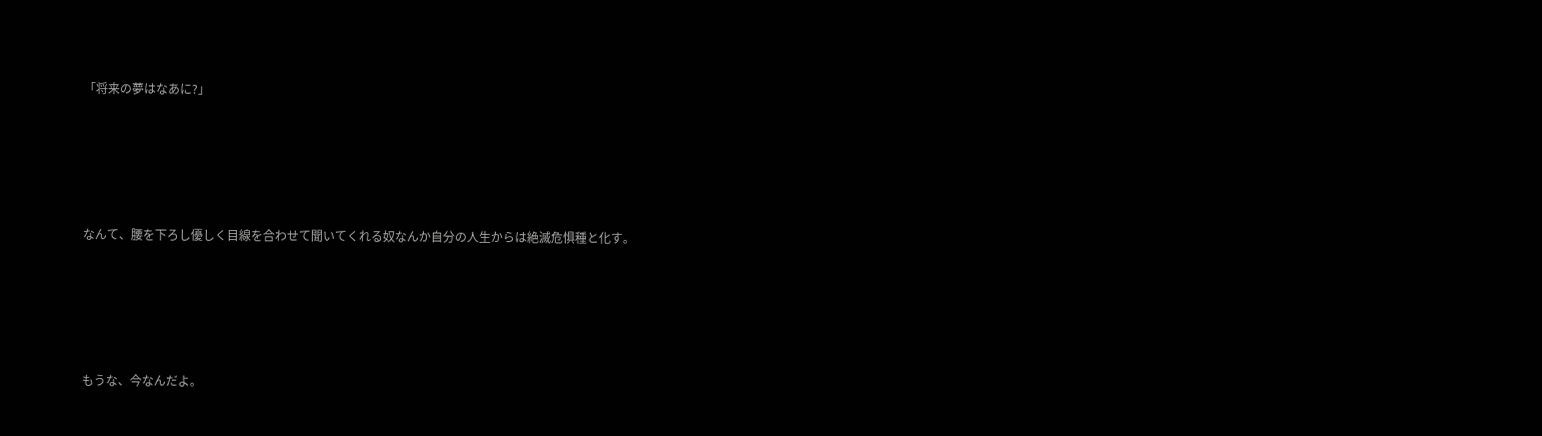「将来の夢はなあに?」





なんて、腰を下ろし優しく目線を合わせて聞いてくれる奴なんか自分の人生からは絶滅危惧種と化す。





もうな、今なんだよ。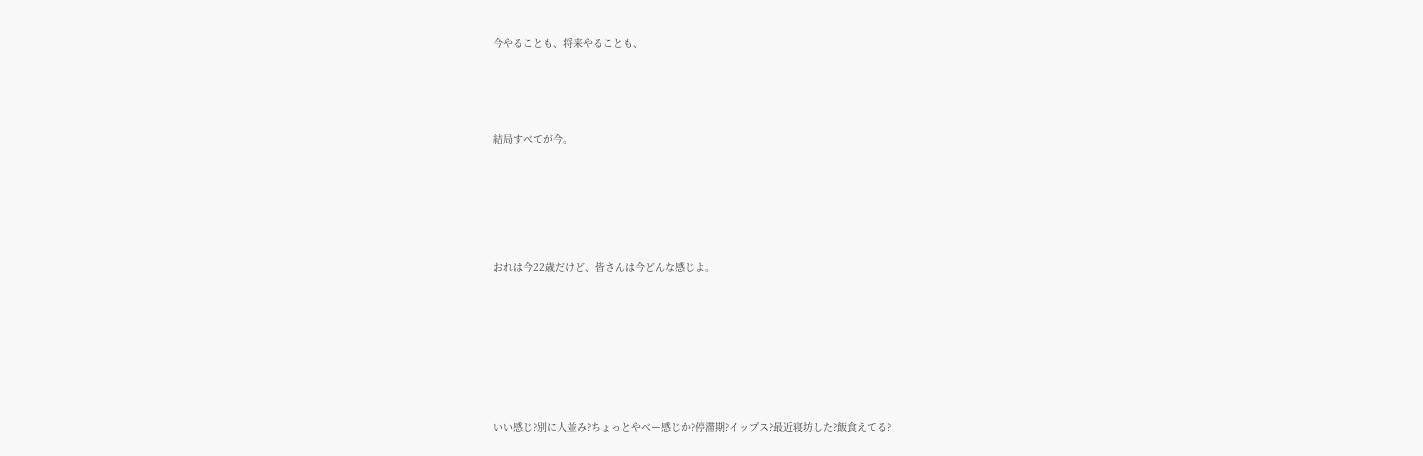今やることも、将来やることも、





結局すべてが今。







おれは今22歳だけど、皆さんは今どんな感じよ。









いい感じ?別に人並み?ちょっとやべー感じか?停滞期?イップス?最近寝坊した?飯食えてる?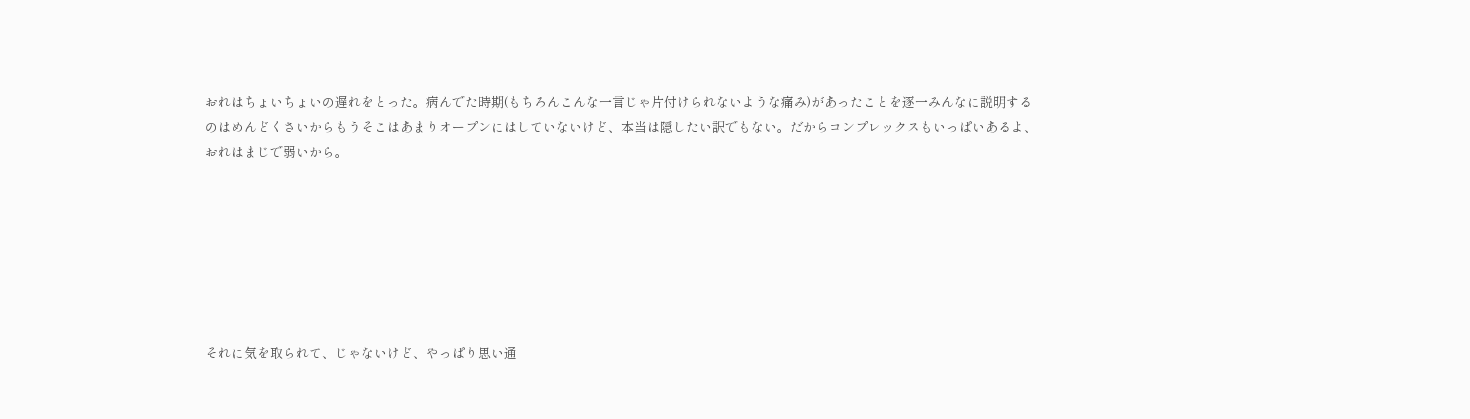おれはちょいちょいの遅れをとった。病んでた時期(もちろんこんな一言じゃ片付けられないような痛み)があったことを逐一みんなに説明するのはめんどくさいからもうそこはあまりオープンにはしていないけど、本当は隠したい訳でもない。だからコンプレックスもいっぱいあるよ、おれはまじで弱いから。







それに気を取られて、じゃないけど、やっぱり思い通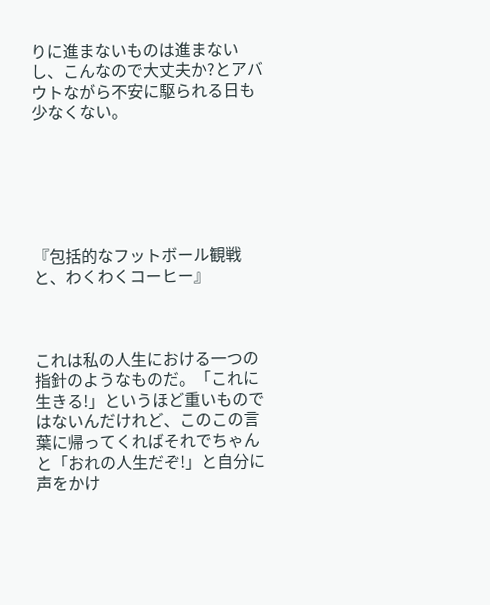りに進まないものは進まないし、こんなので大丈夫か?とアバウトながら不安に駆られる日も少なくない。






『包括的なフットボール観戦と、わくわくコーヒー』



これは私の人生における一つの指針のようなものだ。「これに生きる!」というほど重いものではないんだけれど、このこの言葉に帰ってくればそれでちゃんと「おれの人生だぞ!」と自分に声をかけ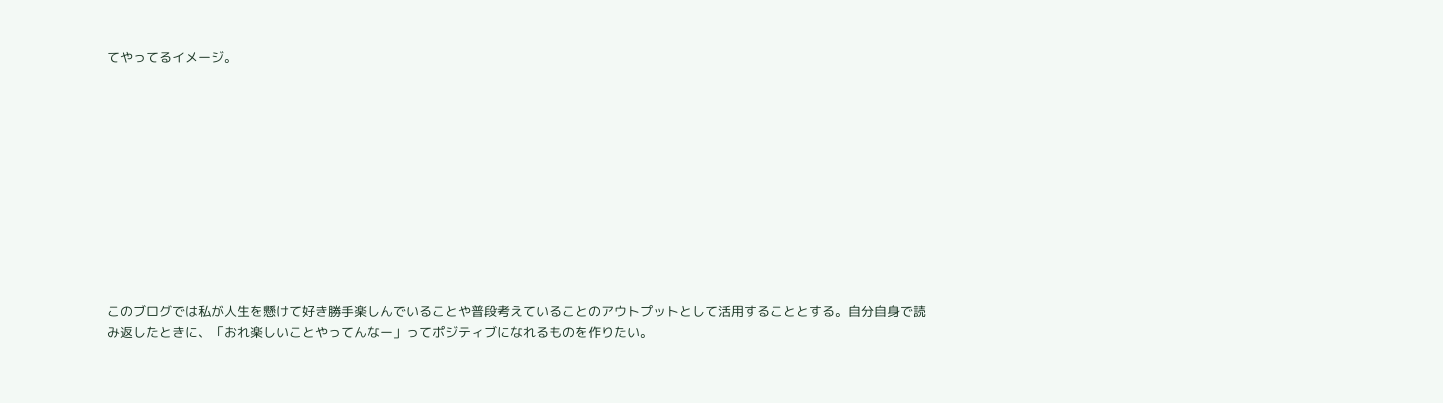てやってるイメージ。











このブログでは私が人生を懸けて好き勝手楽しんでいることや普段考えていることのアウトプットとして活用することとする。自分自身で読み返したときに、「おれ楽しいことやってんなー」ってポジティブになれるものを作りたい。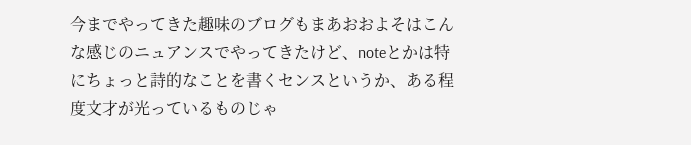今までやってきた趣味のブログもまあおおよそはこんな感じのニュアンスでやってきたけど、noteとかは特にちょっと詩的なことを書くセンスというか、ある程度文才が光っているものじゃ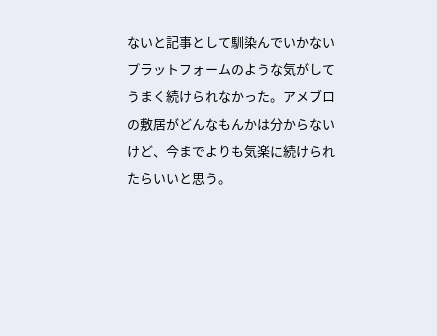ないと記事として馴染んでいかないプラットフォームのような気がしてうまく続けられなかった。アメブロの敷居がどんなもんかは分からないけど、今までよりも気楽に続けられたらいいと思う。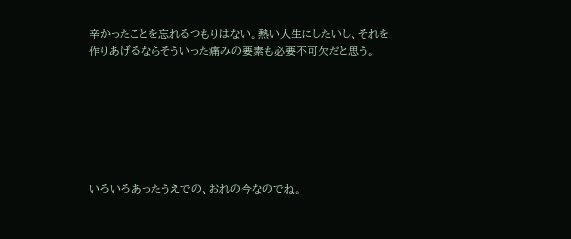辛かったことを忘れるつもりはない。熱い人生にしたいし、それを作りあげるならそういった痛みの要素も必要不可欠だと思う。







いろいろあったうえでの、おれの今なのでね。